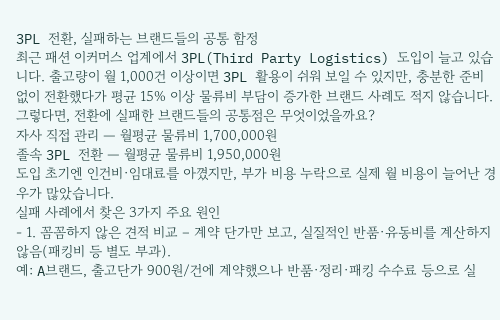3PL 전환, 실패하는 브랜드들의 공통 함정
최근 패션 이커머스 업계에서 3PL(Third Party Logistics) 도입이 늘고 있습니다. 출고량이 월 1,000건 이상이면 3PL 활용이 쉬워 보일 수 있지만, 충분한 준비 없이 전환했다가 평균 15% 이상 물류비 부담이 증가한 브랜드 사례도 적지 않습니다. 그렇다면, 전환에 실패한 브랜드들의 공통점은 무엇이었을까요?
자사 직접 관리 — 월평균 물류비 1,700,000원
졸속 3PL 전환 — 월평균 물류비 1,950,000원
도입 초기엔 인건비·임대료를 아꼈지만, 부가 비용 누락으로 실제 월 비용이 늘어난 경우가 많았습니다.
실패 사례에서 찾은 3가지 주요 원인
- 1. 꼼꼼하지 않은 견적 비교 – 계약 단가만 보고, 실질적인 반품·유동비를 계산하지 않음(패킹비 등 별도 부과).
예: A브랜드, 출고단가 900원/건에 계약했으나 반품·정리·패킹 수수료 등으로 실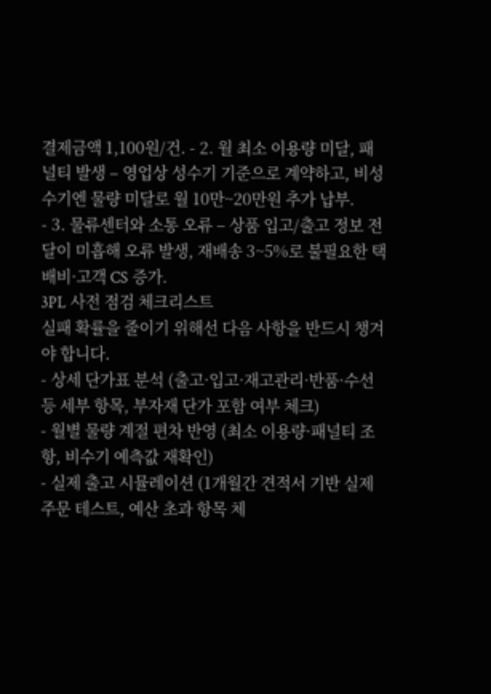결제금액 1,100원/건. - 2. 월 최소 이용량 미달, 패널티 발생 – 영업상 성수기 기준으로 계약하고, 비성수기엔 물량 미달로 월 10만~20만원 추가 납부.
- 3. 물류센터와 소통 오류 – 상품 입고/출고 정보 전달이 미흡해 오류 발생, 재배송 3~5%로 불필요한 택배비·고객 CS 증가.
3PL 사전 점검 체크리스트
실패 확률을 줄이기 위해선 다음 사항을 반드시 챙겨야 합니다.
- 상세 단가표 분석 (출고·입고·재고관리·반품·수선 등 세부 항목, 부자재 단가 포함 여부 체크)
- 월별 물량 계절 편차 반영 (최소 이용량·패널티 조항, 비수기 예측값 재확인)
- 실제 출고 시뮬레이션 (1개월간 견적서 기반 실제 주문 테스트, 예산 초과 항목 체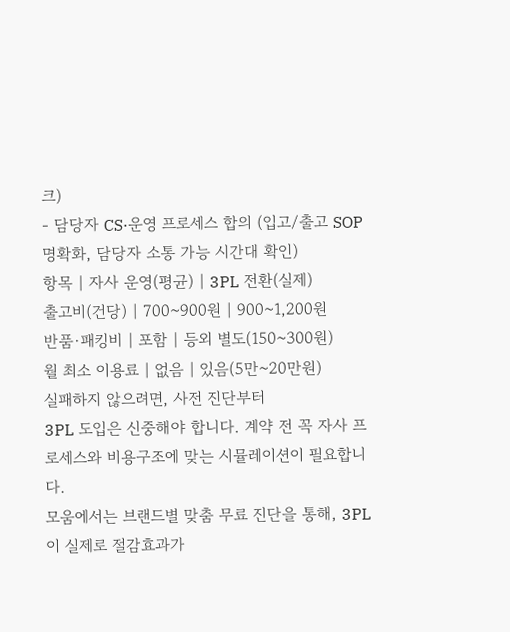크)
- 담당자 CS·운영 프로세스 합의 (입고/출고 SOP 명확화, 담당자 소통 가능 시간대 확인)
항목 | 자사 운영(평균) | 3PL 전환(실제)
출고비(건당) | 700~900원 | 900~1,200원
반품·패킹비 | 포함 | 등외 별도(150~300원)
월 최소 이용료 | 없음 | 있음(5만~20만원)
실패하지 않으려면, 사전 진단부터
3PL 도입은 신중해야 합니다. 계약 전 꼭 자사 프로세스와 비용구조에 맞는 시뮬레이션이 필요합니다.
모움에서는 브랜드별 맞춤 무료 진단을 통해, 3PL이 실제로 절감효과가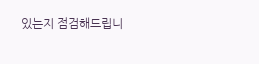있는지 점검해드립니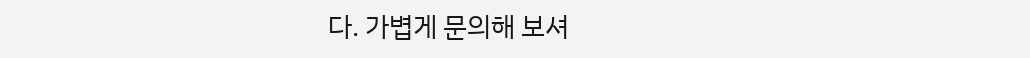다. 가볍게 문의해 보셔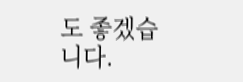도 좋겠습니다.